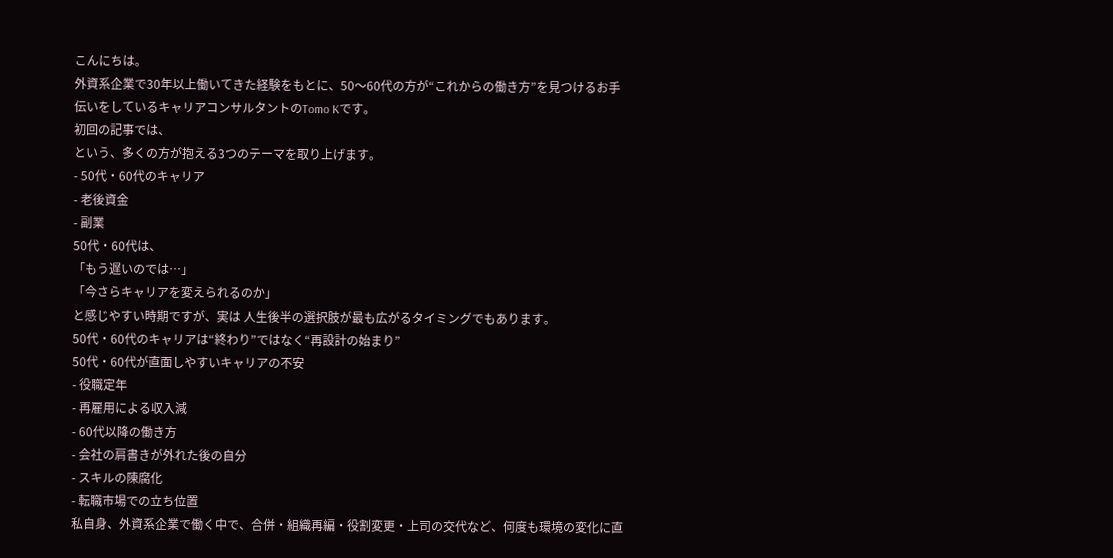こんにちは。
外資系企業で30年以上働いてきた経験をもとに、50〜60代の方が“これからの働き方”を見つけるお手伝いをしているキャリアコンサルタントのTomo Kです。
初回の記事では、
という、多くの方が抱える3つのテーマを取り上げます。
- 50代・60代のキャリア
- 老後資金
- 副業
50代・60代は、
「もう遅いのでは…」
「今さらキャリアを変えられるのか」
と感じやすい時期ですが、実は 人生後半の選択肢が最も広がるタイミングでもあります。
50代・60代のキャリアは“終わり”ではなく“再設計の始まり”
50代・60代が直面しやすいキャリアの不安
- 役職定年
- 再雇用による収入減
- 60代以降の働き方
- 会社の肩書きが外れた後の自分
- スキルの陳腐化
- 転職市場での立ち位置
私自身、外資系企業で働く中で、合併・組織再編・役割変更・上司の交代など、何度も環境の変化に直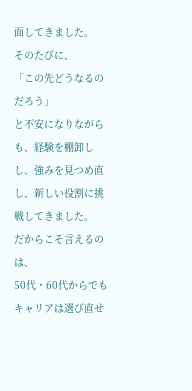面してきました。
そのたびに、
「この先どうなるのだろう」
と不安になりながらも、経験を棚卸しし、強みを見つめ直し、新しい役割に挑戦してきました。
だからこそ言えるのは、
50代・60代からでもキャリアは選び直せ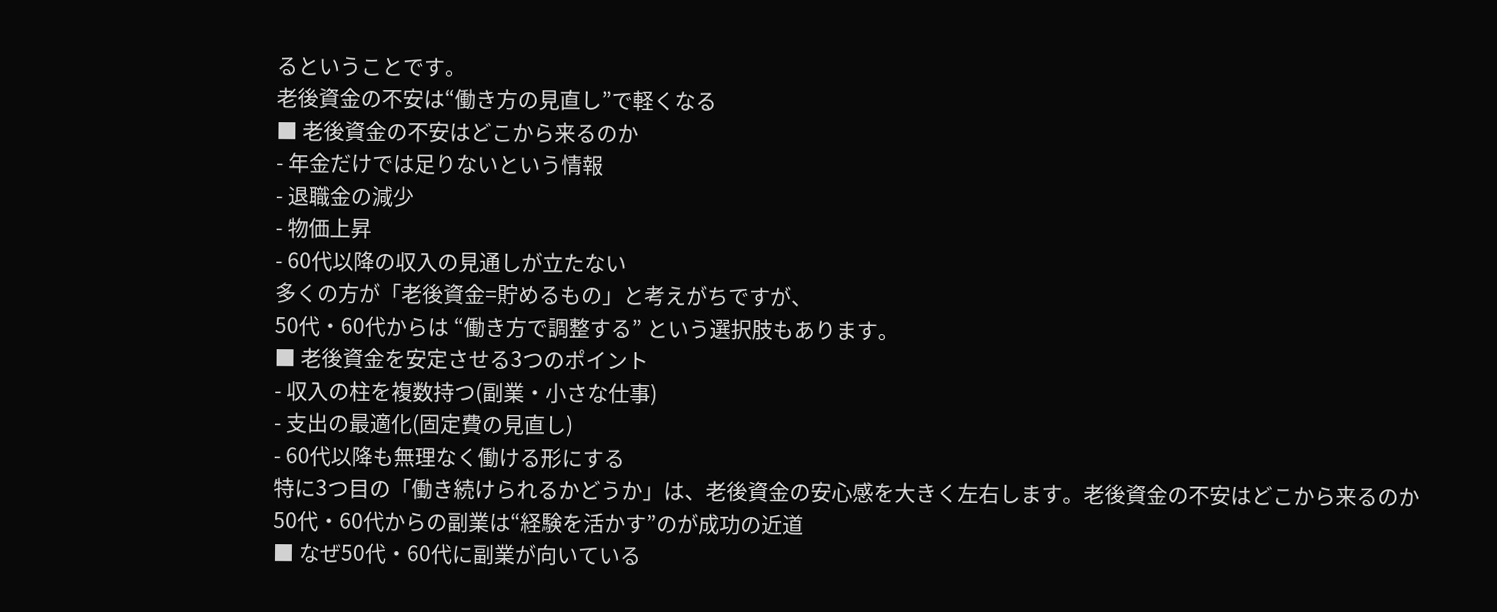るということです。
老後資金の不安は“働き方の見直し”で軽くなる
■ 老後資金の不安はどこから来るのか
- 年金だけでは足りないという情報
- 退職金の減少
- 物価上昇
- 60代以降の収入の見通しが立たない
多くの方が「老後資金=貯めるもの」と考えがちですが、
50代・60代からは “働き方で調整する” という選択肢もあります。
■ 老後資金を安定させる3つのポイント
- 収入の柱を複数持つ(副業・小さな仕事)
- 支出の最適化(固定費の見直し)
- 60代以降も無理なく働ける形にする
特に3つ目の「働き続けられるかどうか」は、老後資金の安心感を大きく左右します。老後資金の不安はどこから来るのか
50代・60代からの副業は“経験を活かす”のが成功の近道
■ なぜ50代・60代に副業が向いている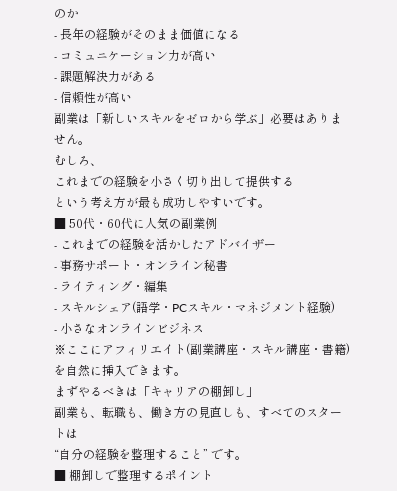のか
- 長年の経験がそのまま価値になる
- コミュニケーション力が高い
- 課題解決力がある
- 信頼性が高い
副業は「新しいスキルをゼロから学ぶ」必要はありません。
むしろ、
これまでの経験を小さく切り出して提供する
という考え方が最も成功しやすいです。
■ 50代・60代に人気の副業例
- これまでの経験を活かしたアドバイザー
- 事務サポート・オンライン秘書
- ライティング・編集
- スキルシェア(語学・PCスキル・マネジメント経験)
- 小さなオンラインビジネス
※ここにアフィリエイト(副業講座・スキル講座・書籍)を自然に挿入できます。
まずやるべきは「キャリアの棚卸し」
副業も、転職も、働き方の見直しも、すべてのスタートは
“自分の経験を整理すること” です。
■ 棚卸しで整理するポイント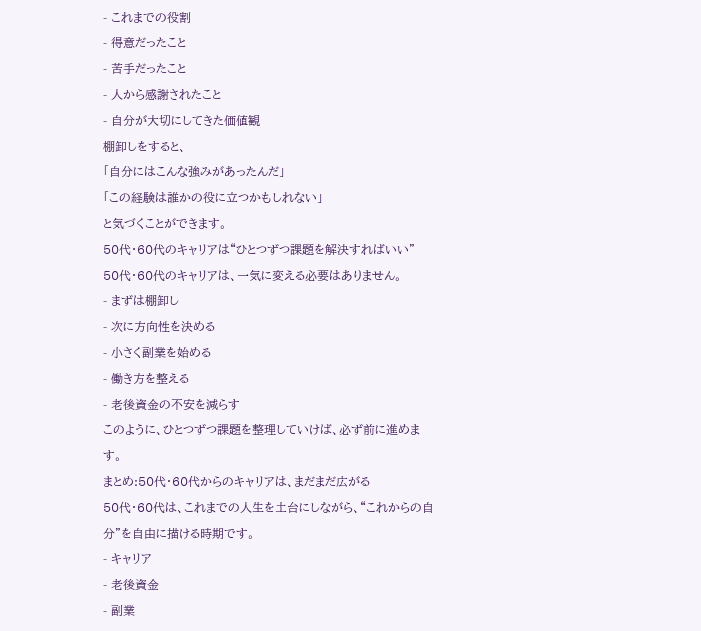- これまでの役割
- 得意だったこと
- 苦手だったこと
- 人から感謝されたこと
- 自分が大切にしてきた価値観
棚卸しをすると、
「自分にはこんな強みがあったんだ」
「この経験は誰かの役に立つかもしれない」
と気づくことができます。
50代・60代のキャリアは“ひとつずつ課題を解決すればいい”
50代・60代のキャリアは、一気に変える必要はありません。
- まずは棚卸し
- 次に方向性を決める
- 小さく副業を始める
- 働き方を整える
- 老後資金の不安を減らす
このように、ひとつずつ課題を整理していけば、必ず前に進めます。
まとめ:50代・60代からのキャリアは、まだまだ広がる
50代・60代は、これまでの人生を土台にしながら、“これからの自分”を自由に描ける時期です。
- キャリア
- 老後資金
- 副業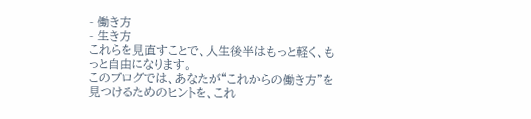- 働き方
- 生き方
これらを見直すことで、人生後半はもっと軽く、もっと自由になります。
このブログでは、あなたが“これからの働き方”を見つけるためのヒントを、これ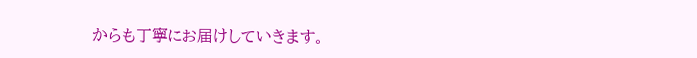からも丁寧にお届けしていきます。